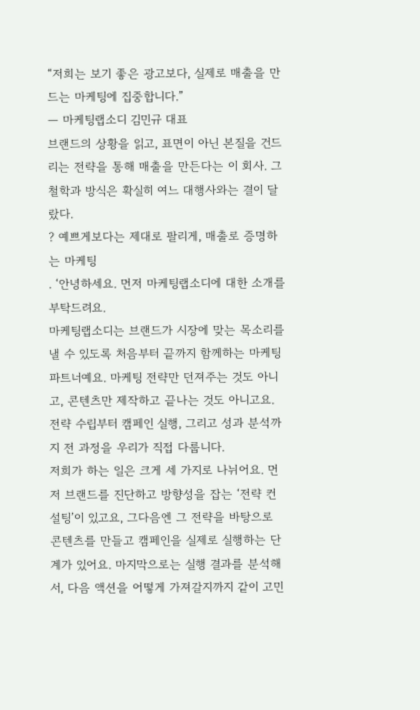“저희는 보기 좋은 광고보다, 실제로 매출을 만드는 마케팅에 집중합니다.”
— 마케팅랩소디 김민규 대표
브랜드의 상황을 읽고, 표면이 아닌 본질을 건드리는 전략을 통해 매출을 만든다는 이 회사. 그 철학과 방식은 확실히 여느 대행사와는 결이 달랐다.
? 예쁘게보다는 제대로 팔리게, 매출로 증명하는 마케팅
. ‘안녕하세요. 먼저 마케팅랩소디에 대한 소개를 부탁드려요.
마케팅랩소디는 브랜드가 시장에 맞는 목소리를 낼 수 있도록 처음부터 끝까지 함께하는 마케팅 파트너예요. 마케팅 전략만 던져주는 것도 아니고, 콘텐츠만 제작하고 끝나는 것도 아니고요. 전략 수립부터 캠페인 실행, 그리고 성과 분석까지 전 과정을 우리가 직접 다룹니다.
저희가 하는 일은 크게 세 가지로 나뉘어요. 먼저 브랜드를 진단하고 방향성을 잡는 ‘전략 컨설팅’이 있고요, 그다음엔 그 전략을 바탕으로 콘텐츠를 만들고 캠페인을 실제로 실행하는 단계가 있어요. 마지막으로는 실행 결과를 분석해서, 다음 액션을 어떻게 가져갈지까지 같이 고민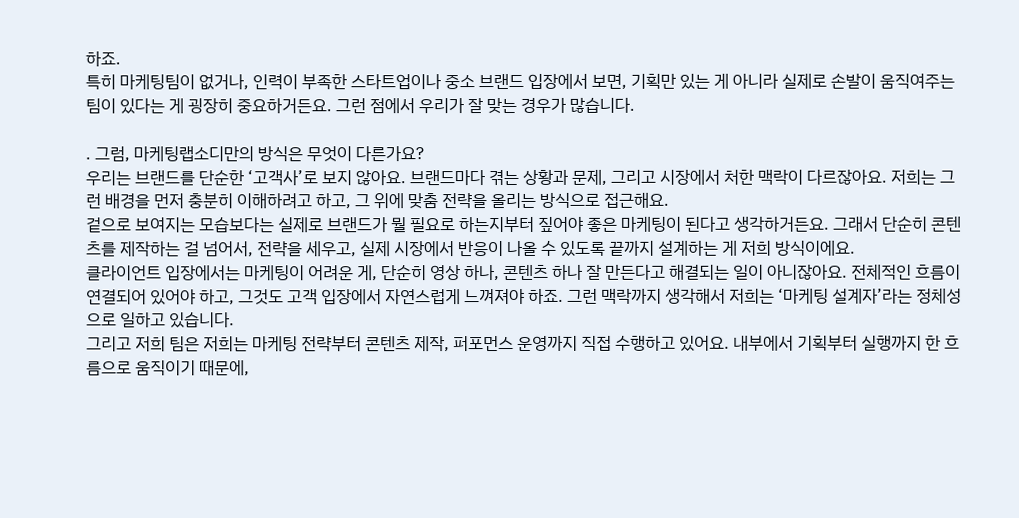하죠.
특히 마케팅팀이 없거나, 인력이 부족한 스타트업이나 중소 브랜드 입장에서 보면, 기획만 있는 게 아니라 실제로 손발이 움직여주는 팀이 있다는 게 굉장히 중요하거든요. 그런 점에서 우리가 잘 맞는 경우가 많습니다.

. 그럼, 마케팅랩소디만의 방식은 무엇이 다른가요?
우리는 브랜드를 단순한 ‘고객사’로 보지 않아요. 브랜드마다 겪는 상황과 문제, 그리고 시장에서 처한 맥락이 다르잖아요. 저희는 그런 배경을 먼저 충분히 이해하려고 하고, 그 위에 맞춤 전략을 올리는 방식으로 접근해요.
겉으로 보여지는 모습보다는 실제로 브랜드가 뭘 필요로 하는지부터 짚어야 좋은 마케팅이 된다고 생각하거든요. 그래서 단순히 콘텐츠를 제작하는 걸 넘어서, 전략을 세우고, 실제 시장에서 반응이 나올 수 있도록 끝까지 설계하는 게 저희 방식이에요.
클라이언트 입장에서는 마케팅이 어려운 게, 단순히 영상 하나, 콘텐츠 하나 잘 만든다고 해결되는 일이 아니잖아요. 전체적인 흐름이 연결되어 있어야 하고, 그것도 고객 입장에서 자연스럽게 느껴져야 하죠. 그런 맥락까지 생각해서 저희는 ‘마케팅 설계자’라는 정체성으로 일하고 있습니다.
그리고 저희 팀은 저희는 마케팅 전략부터 콘텐츠 제작, 퍼포먼스 운영까지 직접 수행하고 있어요. 내부에서 기획부터 실행까지 한 흐름으로 움직이기 때문에,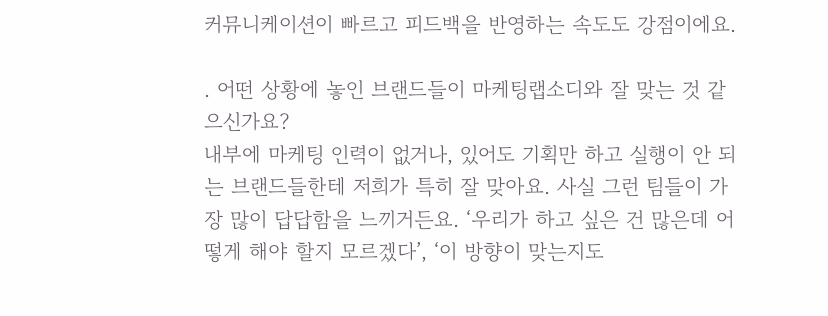커뮤니케이션이 빠르고 피드백을 반영하는 속도도 강점이에요.

. 어떤 상황에 놓인 브랜드들이 마케팅랩소디와 잘 맞는 것 같으신가요?
내부에 마케팅 인력이 없거나, 있어도 기획만 하고 실행이 안 되는 브랜드들한테 저희가 특히 잘 맞아요. 사실 그런 팀들이 가장 많이 답답함을 느끼거든요. ‘우리가 하고 싶은 건 많은데 어떻게 해야 할지 모르겠다’, ‘이 방향이 맞는지도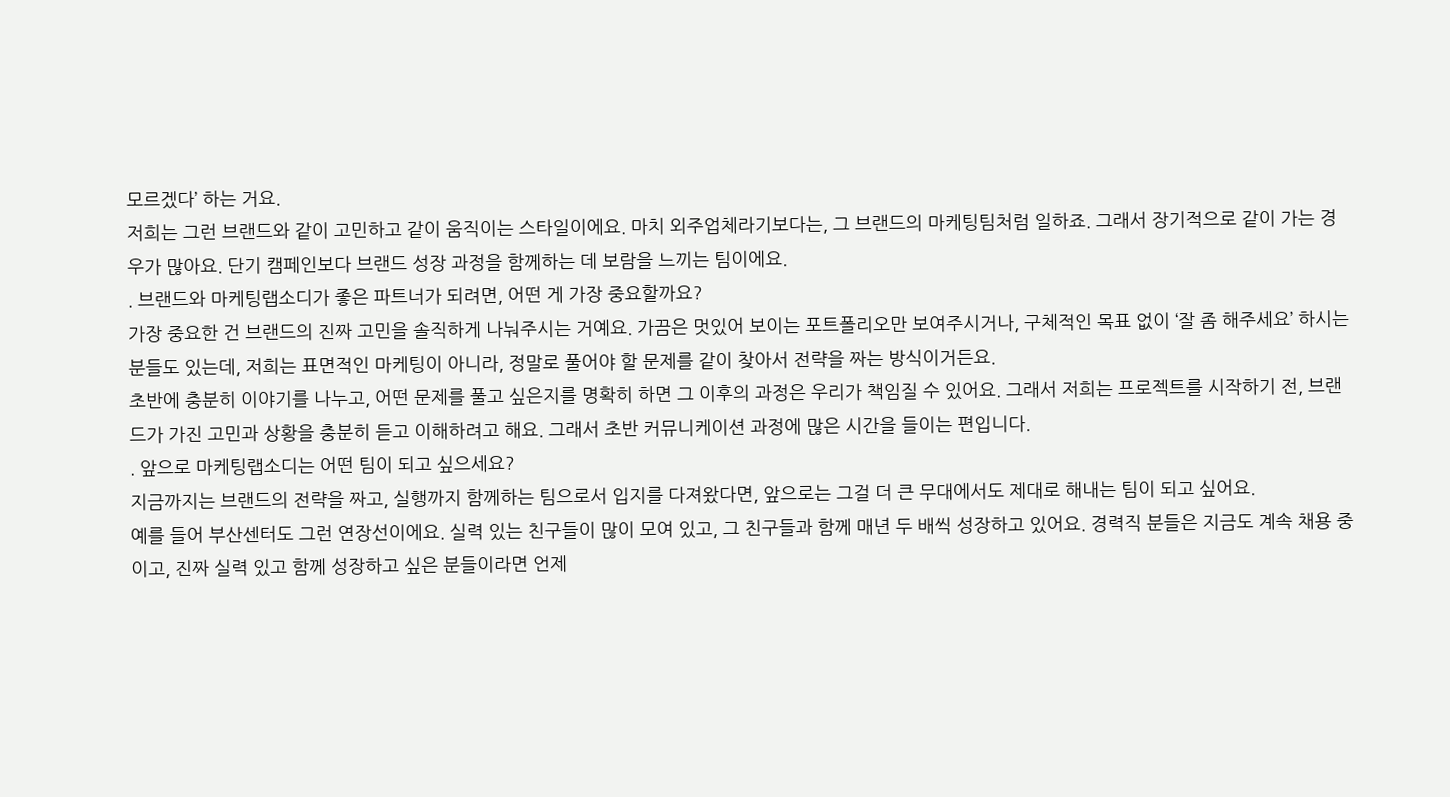모르겠다’ 하는 거요.
저희는 그런 브랜드와 같이 고민하고 같이 움직이는 스타일이에요. 마치 외주업체라기보다는, 그 브랜드의 마케팅팀처럼 일하죠. 그래서 장기적으로 같이 가는 경우가 많아요. 단기 캠페인보다 브랜드 성장 과정을 함께하는 데 보람을 느끼는 팀이에요.
. 브랜드와 마케팅랩소디가 좋은 파트너가 되려면, 어떤 게 가장 중요할까요?
가장 중요한 건 브랜드의 진짜 고민을 솔직하게 나눠주시는 거예요. 가끔은 멋있어 보이는 포트폴리오만 보여주시거나, 구체적인 목표 없이 ‘잘 좀 해주세요’ 하시는 분들도 있는데, 저희는 표면적인 마케팅이 아니라, 정말로 풀어야 할 문제를 같이 찾아서 전략을 짜는 방식이거든요.
초반에 충분히 이야기를 나누고, 어떤 문제를 풀고 싶은지를 명확히 하면 그 이후의 과정은 우리가 책임질 수 있어요. 그래서 저희는 프로젝트를 시작하기 전, 브랜드가 가진 고민과 상황을 충분히 듣고 이해하려고 해요. 그래서 초반 커뮤니케이션 과정에 많은 시간을 들이는 편입니다.
. 앞으로 마케팅랩소디는 어떤 팀이 되고 싶으세요?
지금까지는 브랜드의 전략을 짜고, 실행까지 함께하는 팀으로서 입지를 다져왔다면, 앞으로는 그걸 더 큰 무대에서도 제대로 해내는 팀이 되고 싶어요.
예를 들어 부산센터도 그런 연장선이에요. 실력 있는 친구들이 많이 모여 있고, 그 친구들과 함께 매년 두 배씩 성장하고 있어요. 경력직 분들은 지금도 계속 채용 중이고, 진짜 실력 있고 함께 성장하고 싶은 분들이라면 언제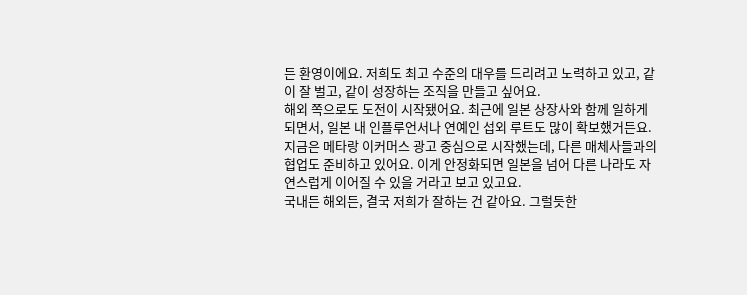든 환영이에요. 저희도 최고 수준의 대우를 드리려고 노력하고 있고, 같이 잘 벌고, 같이 성장하는 조직을 만들고 싶어요.
해외 쪽으로도 도전이 시작됐어요. 최근에 일본 상장사와 함께 일하게 되면서, 일본 내 인플루언서나 연예인 섭외 루트도 많이 확보했거든요. 지금은 메타랑 이커머스 광고 중심으로 시작했는데, 다른 매체사들과의 협업도 준비하고 있어요. 이게 안정화되면 일본을 넘어 다른 나라도 자연스럽게 이어질 수 있을 거라고 보고 있고요.
국내든 해외든, 결국 저희가 잘하는 건 같아요. 그럴듯한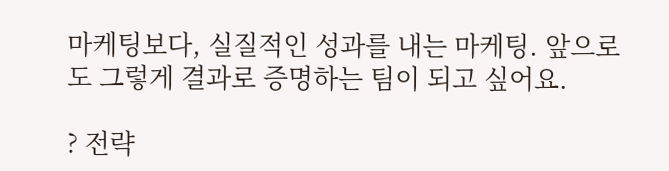마케팅보다, 실질적인 성과를 내는 마케팅. 앞으로도 그렇게 결과로 증명하는 팀이 되고 싶어요.

? 전략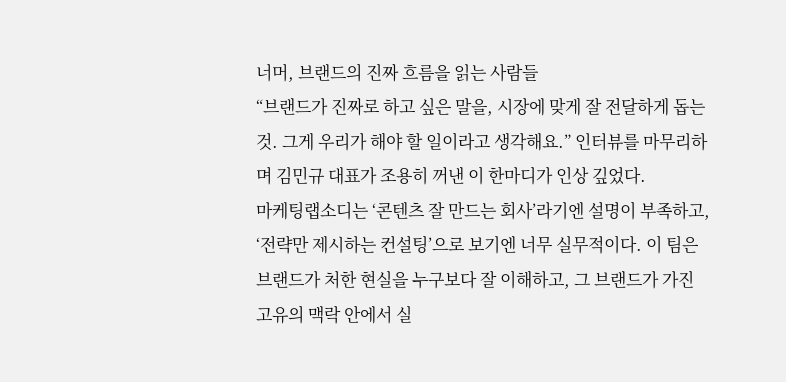너머, 브랜드의 진짜 흐름을 읽는 사람들
“브랜드가 진짜로 하고 싶은 말을, 시장에 맞게 잘 전달하게 돕는 것. 그게 우리가 해야 할 일이라고 생각해요.” 인터뷰를 마무리하며 김민규 대표가 조용히 꺼낸 이 한마디가 인상 깊었다.
마케팅랩소디는 ‘콘텐츠 잘 만드는 회사’라기엔 설명이 부족하고, ‘전략만 제시하는 컨설팅’으로 보기엔 너무 실무적이다. 이 팀은 브랜드가 처한 현실을 누구보다 잘 이해하고, 그 브랜드가 가진 고유의 맥락 안에서 실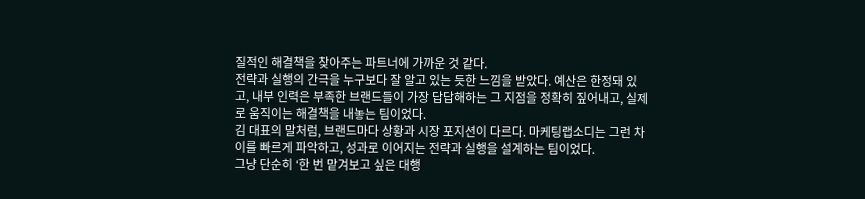질적인 해결책을 찾아주는 파트너에 가까운 것 같다.
전략과 실행의 간극을 누구보다 잘 알고 있는 듯한 느낌을 받았다. 예산은 한정돼 있고, 내부 인력은 부족한 브랜드들이 가장 답답해하는 그 지점을 정확히 짚어내고, 실제로 움직이는 해결책을 내놓는 팀이었다.
김 대표의 말처럼, 브랜드마다 상황과 시장 포지션이 다르다. 마케팅랩소디는 그런 차이를 빠르게 파악하고, 성과로 이어지는 전략과 실행을 설계하는 팀이었다.
그냥 단순히 ‘한 번 맡겨보고 싶은 대행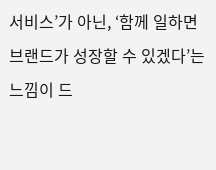서비스’가 아닌, ‘함께 일하면 브랜드가 성장할 수 있겠다’는 느낌이 드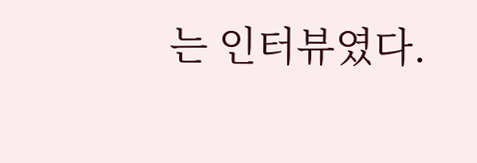는 인터뷰였다.